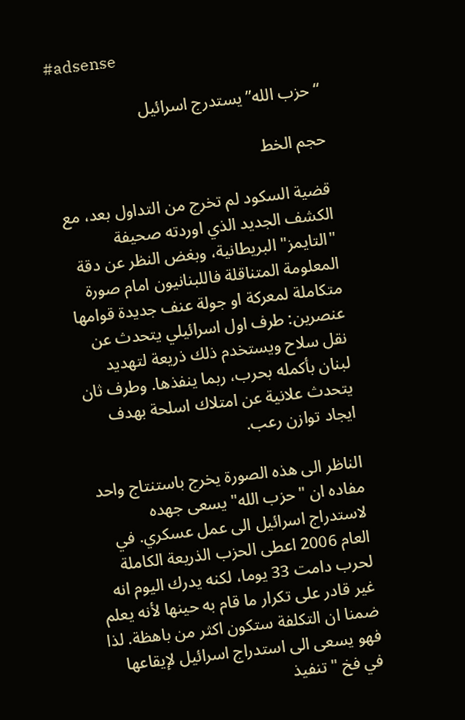#adsense

“حزب الله” يستدرج اسرائيل

حجم الخط

قضية السكود لم تخرج من التداول بعد، مع الكشف الجديد الذي اوردته صحيفة "التايمز" البريطانية، وبغض النظر عن دقة المعلومة المتناقلة فاللبنانيون امام صورة متكاملة لمعركة او جولة عنف جديدة قوامها عنصرين: طرف اول اسرائيلي يتحدث عن نقل سلاح ويستخدم ذلك ذريعة لتهديد لبنان بأكمله بحرب، ربما ينفذها. وطرف ثان يتحدث علانية عن امتلاك اسلحة بهدف ايجاد توازن رعب.

الناظر الى هذه الصورة يخرج باستنتاج واحد مفاده ان "حزب الله" يسعى جهده لاستدراج اسرائيل الى عمل عسكري. في العام 2006 اعطى الحزب الذريعة الكاملة لحرب دامت 33 يوما، لكنه يدرك اليوم انه غير قادر على تكرار ما قام به حينها لأنه يعلم ضمنا ان التكلفة ستكون اكثر من باهظة. لذا فهو يسعى الى استدراج اسرائيل لإيقاعها في فخ "تنفيذ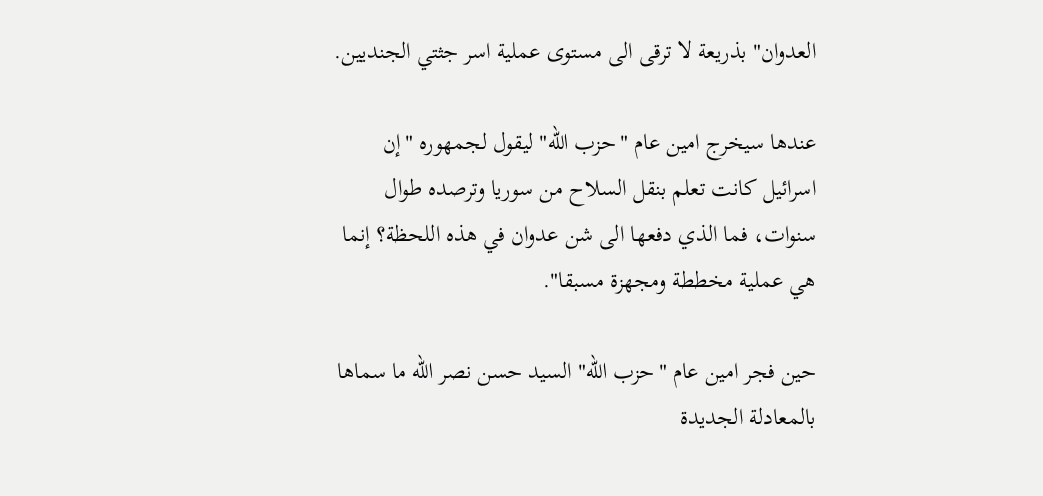العدوان" بذريعة لا ترقى الى مستوى عملية اسر جثتي الجنديين.

عندها سيخرج امين عام "حزب الله" ليقول لجمهوره "إن اسرائيل كانت تعلم بنقل السلاح من سوريا وترصده طوال سنوات، فما الذي دفعها الى شن عدوان في هذه اللحظة؟ إنما هي عملية مخططة ومجهزة مسبقا".

حين فجر امين عام "حزب الله" السيد حسن نصر الله ما سماها بالمعادلة الجديدة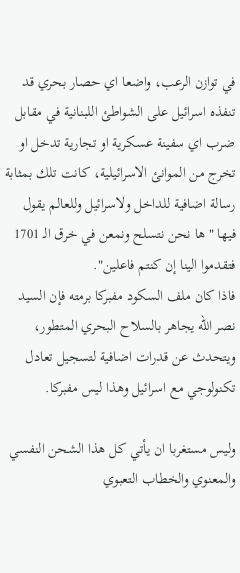في توازن الرعب، واضعا اي حصار بحري قد تنفذه اسرائيل على الشواطئ اللبنانية في مقابل ضرب اي سفينة عسكرية او تجارية تدخل او تخرج من الموانئ الاسرائيلية، كانت تلك بمثابة رسالة اضافية للداخل ولاسرائيل وللعالم يقول فيها "ها نحن نتسلح ونمعن في خرق الـ 1701 فتقدموا الينا إن كنتم فاعلين".
فاذا كان ملف السكود مفبركا برمته فإن السيد نصر الله يجاهر بالسلاح البحري المتطور، ويتحدث عن قدرات اضافية لتسجيل تعادل تكنولوجي مع اسرائيل وهذا ليس مفبركا.

وليس مستغربا ان يأتي كل هذا الشحن النفسي والمعنوي والخطاب التعبوي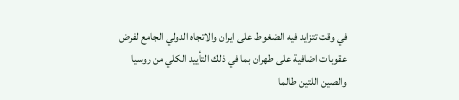في وقت تتزايد فيه الضغوط على ايران والاتجاه الدولي الجامع لفرض عقوبات اضافية على طهران بما في ذلك التأييد الكلي من روسيا والصين اللتين طالما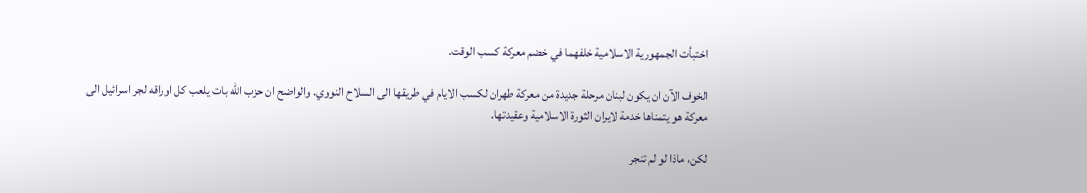اختبأت الجمهورية الاسلامية خلفهما في خضم معركة كسب الوقت.

الخوف الآن ان يكون لبنان مرحلة جديدة من معركة طهران لكسب الايام في طريقها الى السلاح النووي. والواضح ان حزب الله بات يلعب كل اوراقه لجر اسرائيل الى معركة هو يتمناها خدمة لايران الثورة الاسلامية وعقيدتها.

لكن، ماذا لو لم تنجر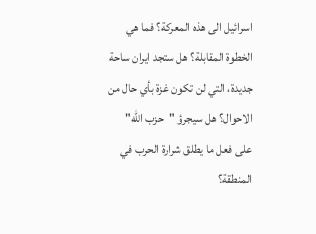اسرائيل الى هذه المعركة؟ فما هي الخطوة المقابلة؟ هل ستجد ايران ساحة جديدة، التي لن تكون غزة بأي حال من الاحوال؟ هل سيجرؤ "حزب الله" على فعل ما يطلق شرارة الحرب في المنطقة؟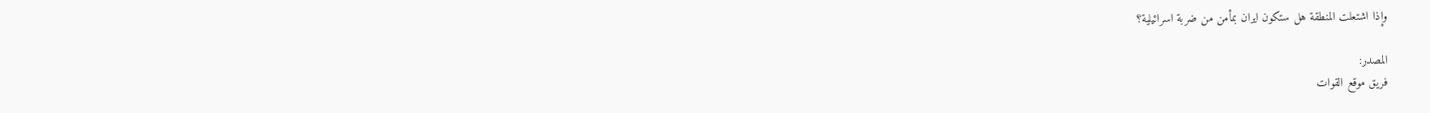وإذا اشتعلت المنطقة هل ستكون ايران بمأمن من ضربة اسرائيلية؟

المصدر:
فريق موقع القوات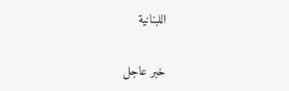اللبنانية

خبر عاجل